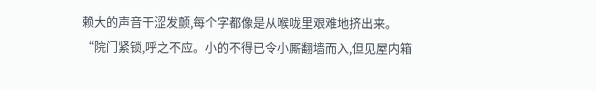赖大的声音干涩发颤,每个字都像是从喉咙里艰难地挤出来。
“院门紧锁,呼之不应。小的不得已令小厮翻墙而入,但见屋内箱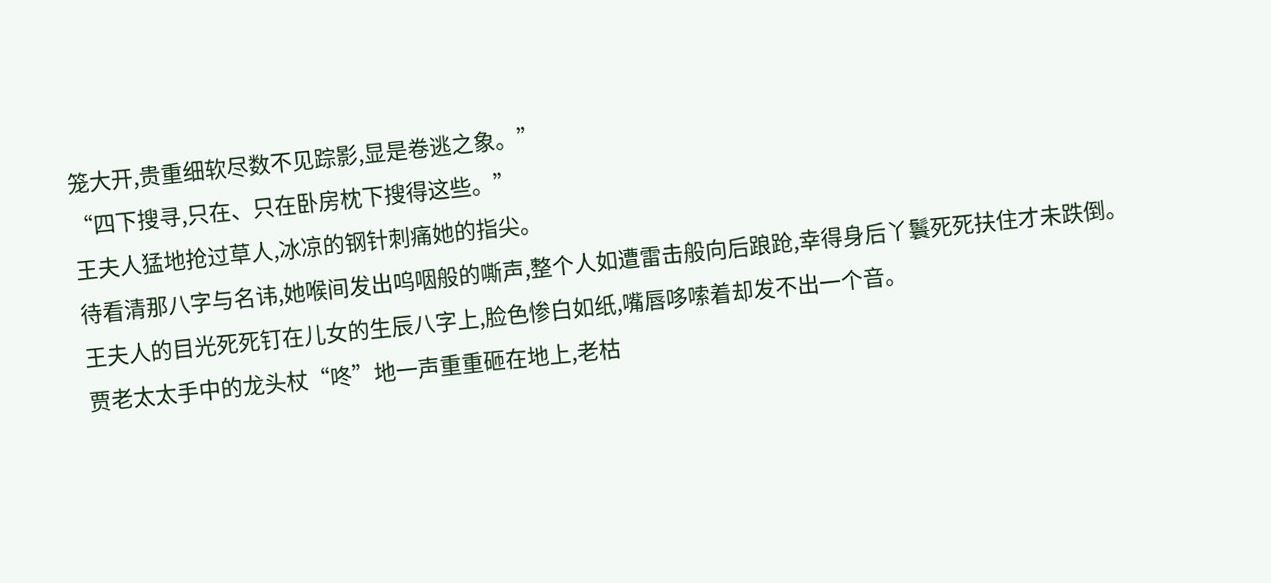笼大开,贵重细软尽数不见踪影,显是卷逃之象。”
“四下搜寻,只在、只在卧房枕下搜得这些。”
王夫人猛地抢过草人,冰凉的钢针刺痛她的指尖。
待看清那八字与名讳,她喉间发出呜咽般的嘶声,整个人如遭雷击般向后踉跄,幸得身后丫鬟死死扶住才未跌倒。
王夫人的目光死死钉在儿女的生辰八字上,脸色惨白如纸,嘴唇哆嗦着却发不出一个音。
贾老太太手中的龙头杖“咚”地一声重重砸在地上,老枯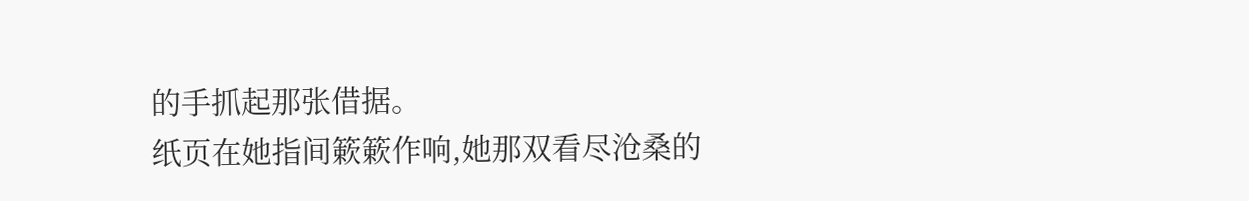的手抓起那张借据。
纸页在她指间簌簌作响,她那双看尽沧桑的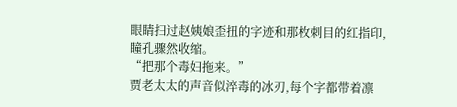眼睛扫过赵姨娘歪扭的字迹和那枚刺目的红指印,瞳孔骤然收缩。
“把那个毒妇拖来。”
贾老太太的声音似淬毒的冰刃,每个字都带着凛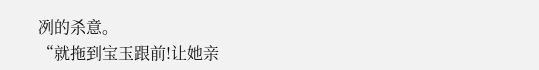冽的杀意。
“就拖到宝玉跟前!让她亲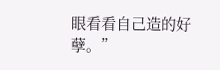眼看看自己造的好孽。”